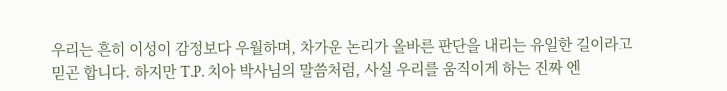우리는 흔히 이성이 감정보다 우월하며, 차가운 논리가 올바른 판단을 내리는 유일한 길이라고 믿곤 합니다. 하지만 T.P. 치아 박사님의 말씀처럼, 사실 우리를 움직이게 하는 진짜 엔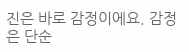진은 바로 감정이에요. 감정은 단순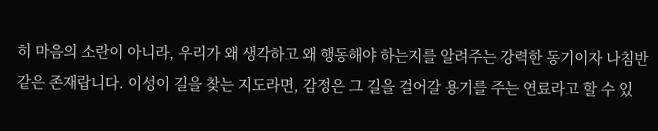히 마음의 소란이 아니라, 우리가 왜 생각하고 왜 행동해야 하는지를 알려주는 강력한 동기이자 나침반 같은 존재랍니다. 이성이 길을 찾는 지도라면, 감정은 그 길을 걸어갈 용기를 주는 연료라고 할 수 있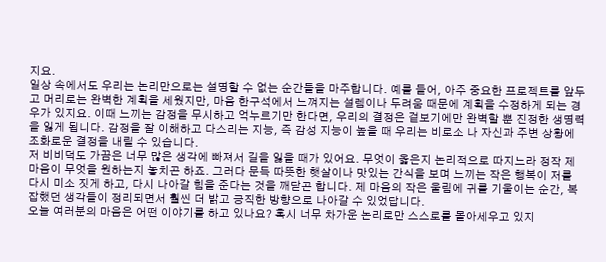지요.
일상 속에서도 우리는 논리만으로는 설명할 수 없는 순간들을 마주합니다. 예를 들어, 아주 중요한 프로젝트를 앞두고 머리로는 완벽한 계획을 세웠지만, 마음 한구석에서 느껴지는 설렘이나 두려움 때문에 계획을 수정하게 되는 경우가 있지요. 이때 느끼는 감정을 무시하고 억누르기만 한다면, 우리의 결정은 겉보기에만 완벽할 뿐 진정한 생명력을 잃게 됩니다. 감정을 잘 이해하고 다스리는 지능, 즉 감성 지능이 높을 때 우리는 비로소 나 자신과 주변 상황에 조화로운 결정을 내릴 수 있습니다.
저 비비덕도 가끔은 너무 많은 생각에 빠져서 길을 잃을 때가 있어요. 무엇이 옳은지 논리적으로 따지느라 정작 제 마음이 무엇을 원하는지 놓치곤 하죠. 그러다 문득 따뜻한 햇살이나 맛있는 간식을 보며 느끼는 작은 행복이 저를 다시 미소 짓게 하고, 다시 나아갈 힘을 준다는 것을 깨닫곤 합니다. 제 마음의 작은 울림에 귀를 기울이는 순간, 복잡했던 생각들이 정리되면서 훨씬 더 밝고 긍직한 방향으로 나아갈 수 있었답니다.
오늘 여러분의 마음은 어떤 이야기를 하고 있나요? 혹시 너무 차가운 논리로만 스스로를 몰아세우고 있지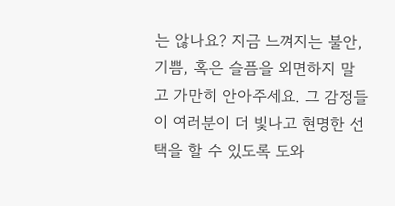는 않나요? 지금 느껴지는 불안, 기쁨, 혹은 슬픔을 외면하지 말고 가만히 안아주세요. 그 감정들이 여러분이 더 빛나고 현명한 선택을 할 수 있도록 도와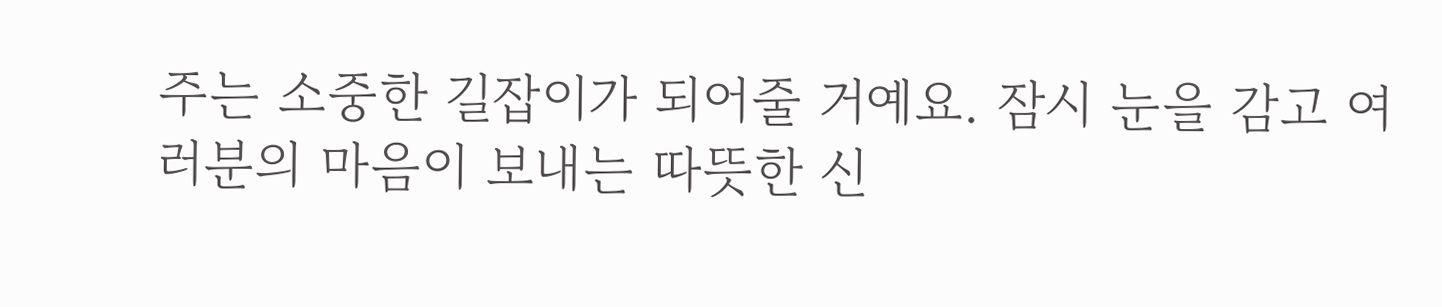주는 소중한 길잡이가 되어줄 거예요. 잠시 눈을 감고 여러분의 마음이 보내는 따뜻한 신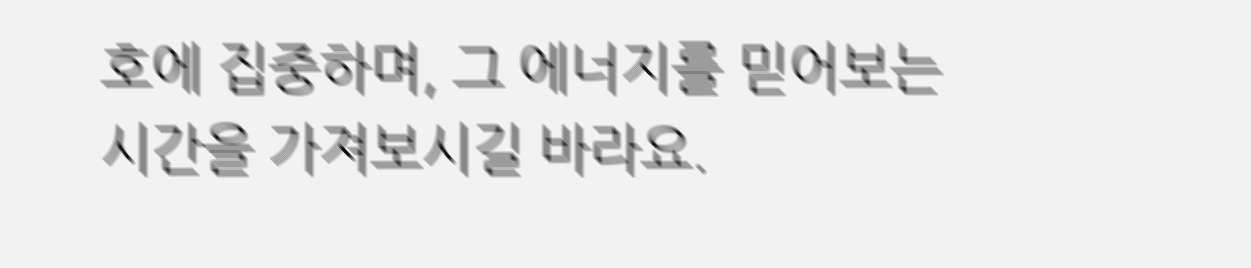호에 집중하며, 그 에너지를 믿어보는 시간을 가져보시길 바라요.